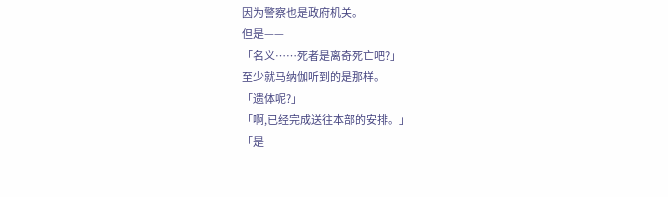因为警察也是政府机关。
但是——
「名义……死者是离奇死亡吧?」
至少就马纳伽听到的是那样。
「遗体呢?」
「啊,已经完成送往本部的安排。」
「是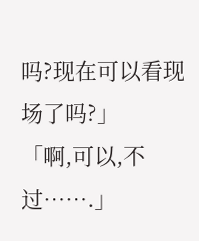吗?现在可以看现场了吗?」
「啊,可以,不过…….」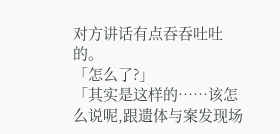对方讲话有点吞吞吐吐的。
「怎么了?」
「其实是这样的……该怎么说呢,跟遗体与案发现场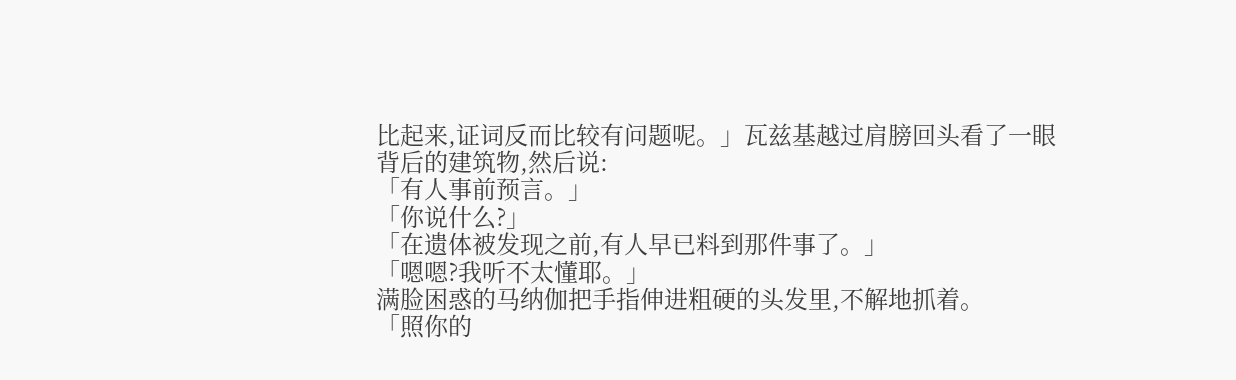比起来,证词反而比较有问题呢。」瓦兹基越过肩膀回头看了一眼背后的建筑物,然后说:
「有人事前预言。」
「你说什么?」
「在遗体被发现之前,有人早已料到那件事了。」
「嗯嗯?我听不太懂耶。」
满脸困惑的马纳伽把手指伸进粗硬的头发里,不解地抓着。
「照你的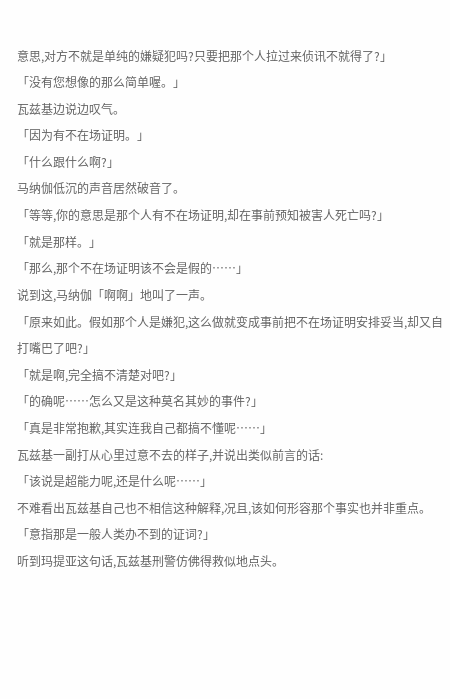意思,对方不就是单纯的嫌疑犯吗?只要把那个人拉过来侦讯不就得了?」
「没有您想像的那么简单喔。」
瓦兹基边说边叹气。
「因为有不在场证明。」
「什么跟什么啊?」
马纳伽低沉的声音居然破音了。
「等等,你的意思是那个人有不在场证明,却在事前预知被害人死亡吗?」
「就是那样。」
「那么,那个不在场证明该不会是假的……」
说到这,马纳伽「啊啊」地叫了一声。
「原来如此。假如那个人是嫌犯,这么做就变成事前把不在场证明安排妥当,却又自打嘴巴了吧?」
「就是啊,完全搞不清楚对吧?」
「的确呢……怎么又是这种莫名其妙的事件?」
「真是非常抱歉,其实连我自己都搞不懂呢……」
瓦兹基一副打从心里过意不去的样子,并说出类似前言的话:
「该说是超能力呢,还是什么呢……」
不难看出瓦兹基自己也不相信这种解释,况且,该如何形容那个事实也并非重点。
「意指那是一般人类办不到的证词?」
听到玛提亚这句话,瓦兹基刑警仿佛得救似地点头。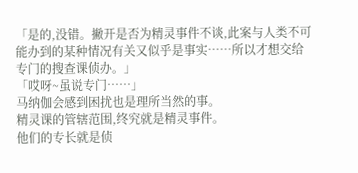「是的,没错。撇开是否为精灵事件不谈,此案与人类不可能办到的某种情况有关又似乎是事实……所以才想交给专门的搜查课侦办。」
「哎呀~虽说专门……」
马纳伽会感到困扰也是理所当然的事。
精灵课的管辖范围,终究就是精灵事件。
他们的专长就是侦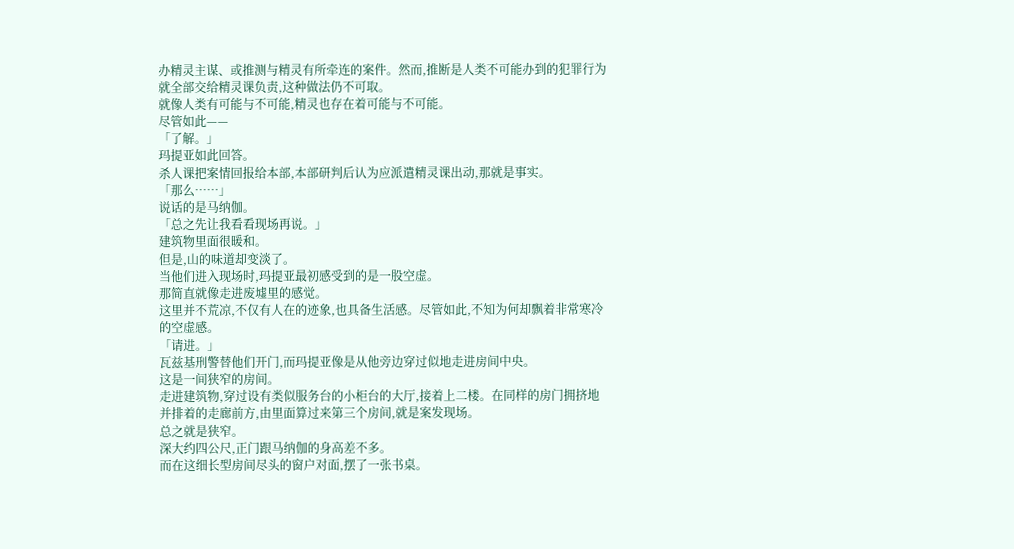办精灵主谋、或推测与精灵有所牵连的案件。然而,推断是人类不可能办到的犯罪行为就全部交给精灵课负责,这种做法仍不可取。
就像人类有可能与不可能,精灵也存在着可能与不可能。
尽管如此——
「了解。」
玛提亚如此回答。
杀人课把案情回报给本部,本部研判后认为应派遣精灵课出动,那就是事实。
「那么……」
说话的是马纳伽。
「总之先让我看看现场再说。」
建筑物里面很暖和。
但是,山的味道却变淡了。
当他们进入现场时,玛提亚最初感受到的是一股空虚。
那简直就像走进废墟里的感觉。
这里并不荒凉,不仅有人在的迹象,也具备生活感。尽管如此,不知为何却飘着非常寒冷的空虚感。
「请进。」
瓦兹基刑警替他们开门,而玛提亚像是从他旁边穿过似地走进房间中央。
这是一间狭窄的房间。
走进建筑物,穿过设有类似服务台的小柜台的大厅,接着上二楼。在同样的房门拥挤地并排着的走廊前方,由里面算过来第三个房间,就是案发现场。
总之就是狭窄。
深大约四公尺,正门跟马纳伽的身高差不多。
而在这细长型房间尽头的窗户对面,摆了一张书桌。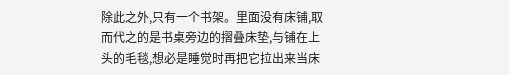除此之外,只有一个书架。里面没有床铺,取而代之的是书桌旁边的摺叠床垫,与铺在上头的毛毯,想必是睡觉时再把它拉出来当床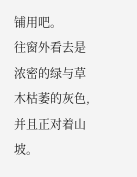铺用吧。
往窗外看去是浓密的绿与草木枯萎的灰色,并且正对着山坡。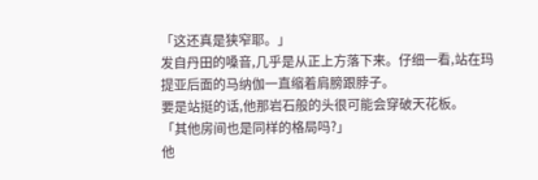「这还真是狭窄耶。」
发自丹田的嗓音,几乎是从正上方落下来。仔细一看,站在玛提亚后面的马纳伽一直缩着肩膀跟脖子。
要是站挺的话,他那岩石般的头很可能会穿破天花板。
「其他房间也是同样的格局吗?」
他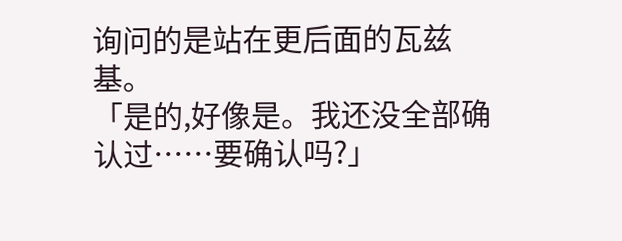询问的是站在更后面的瓦兹基。
「是的,好像是。我还没全部确认过……要确认吗?」